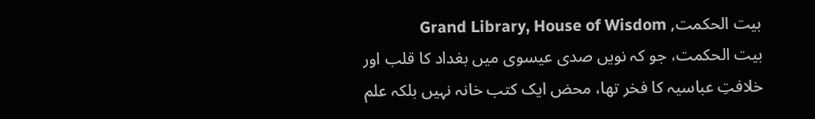بیت الحکمت, Grand Library, House of Wisdom
بیت الحکمت، جو کہ نویں صدی عیسوی میں بغداد کا قلب اور خلافتِ عباسیہ کا فخر تھا، محض ایک کتب خانہ نہیں بلکہ علم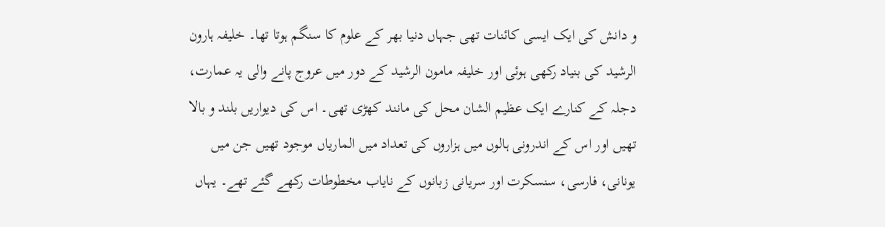و دانش کی ایک ایسی کائنات تھی جہاں دنیا بھر کے علوم کا سنگم ہوتا تھا۔ خلیفہ ہارون الرشید کی بنیاد رکھی ہوئی اور خلیفہ مامون الرشید کے دور میں عروج پانے والی یہ عمارت، دجلہ کے کنارے ایک عظیم الشان محل کی مانند کھڑی تھی۔ اس کی دیواریں بلند و بالا تھیں اور اس کے اندرونی ہالوں میں ہزاروں کی تعداد میں الماریاں موجود تھیں جن میں یونانی، فارسی، سنسکرت اور سریانی زبانوں کے نایاب مخطوطات رکھے گئے تھے۔ یہاں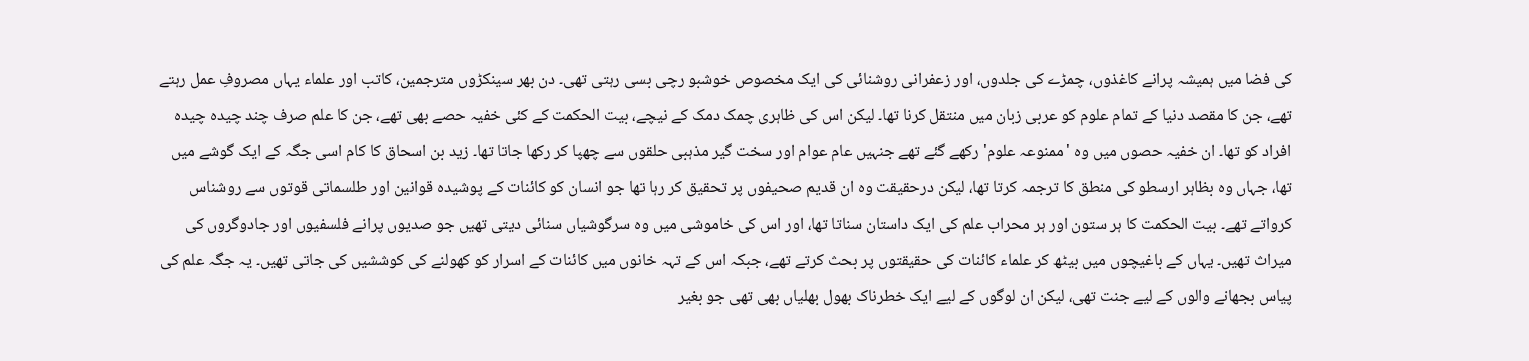کی فضا میں ہمیشہ پرانے کاغذوں، چمڑے کی جلدوں، اور زعفرانی روشنائی کی ایک مخصوص خوشبو رچی بسی رہتی تھی۔ دن بھر سینکڑوں مترجمین، کاتب اور علماء یہاں مصروفِ عمل رہتے تھے، جن کا مقصد دنیا کے تمام علوم کو عربی زبان میں منتقل کرنا تھا۔ لیکن اس کی ظاہری چمک دمک کے نیچے، بیت الحکمت کے کئی خفیہ حصے بھی تھے، جن کا علم صرف چند چیدہ چیدہ افراد کو تھا۔ ان خفیہ حصوں میں وہ 'ممنوعہ علوم' رکھے گئے تھے جنہیں عام عوام اور سخت گیر مذہبی حلقوں سے چھپا کر رکھا جاتا تھا۔ زید بن اسحاق کا کام اسی جگہ کے ایک گوشے میں تھا، جہاں وہ بظاہر ارسطو کی منطق کا ترجمہ کرتا تھا، لیکن درحقیقت وہ ان قدیم صحیفوں پر تحقیق کر رہا تھا جو انسان کو کائنات کے پوشیدہ قوانین اور طلسماتی قوتوں سے روشناس کرواتے تھے۔ بیت الحکمت کا ہر ستون اور ہر محراب علم کی ایک داستان سناتا تھا، اور اس کی خاموشی میں وہ سرگوشیاں سنائی دیتی تھیں جو صدیوں پرانے فلسفیوں اور جادوگروں کی میراث تھیں۔ یہاں کے باغیچوں میں بیٹھ کر علماء کائنات کی حقیقتوں پر بحث کرتے تھے، جبکہ اس کے تہہ خانوں میں کائنات کے اسرار کو کھولنے کی کوششیں کی جاتی تھیں۔ یہ جگہ علم کی پیاس بجھانے والوں کے لیے جنت تھی، لیکن ان لوگوں کے لیے ایک خطرناک بھول بھلیاں بھی تھی جو بغیر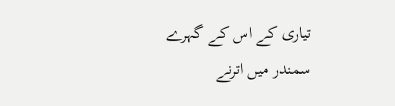تیاری کے اس کے گہرے سمندر میں اترنے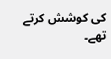کی کوشش کرتے تھے۔